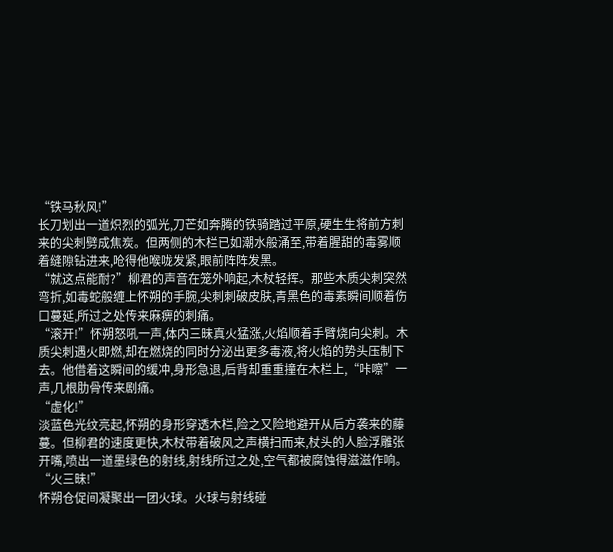“铁马秋风!”
长刀划出一道炽烈的弧光,刀芒如奔腾的铁骑踏过平原,硬生生将前方刺来的尖刺劈成焦炭。但两侧的木栏已如潮水般涌至,带着腥甜的毒雾顺着缝隙钻进来,呛得他喉咙发紧,眼前阵阵发黑。
“就这点能耐?”柳君的声音在笼外响起,木杖轻挥。那些木质尖刺突然弯折,如毒蛇般缠上怀朔的手腕,尖刺刺破皮肤,青黑色的毒素瞬间顺着伤口蔓延,所过之处传来麻痹的刺痛。
“滚开!”怀朔怒吼一声,体内三昧真火猛涨,火焰顺着手臂烧向尖刺。木质尖刺遇火即燃,却在燃烧的同时分泌出更多毒液,将火焰的势头压制下去。他借着这瞬间的缓冲,身形急退,后背却重重撞在木栏上,“咔嚓”一声,几根肋骨传来剧痛。
“虚化!”
淡蓝色光纹亮起,怀朔的身形穿透木栏,险之又险地避开从后方袭来的藤蔓。但柳君的速度更快,木杖带着破风之声横扫而来,杖头的人脸浮雕张开嘴,喷出一道墨绿色的射线,射线所过之处,空气都被腐蚀得滋滋作响。
“火三昧!”
怀朔仓促间凝聚出一团火球。火球与射线碰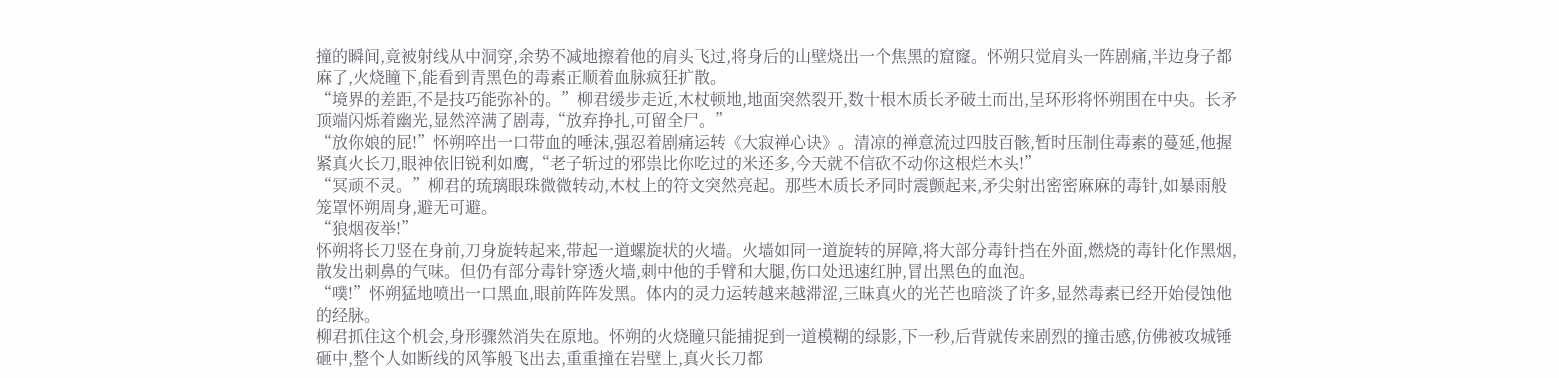撞的瞬间,竟被射线从中洞穿,余势不减地擦着他的肩头飞过,将身后的山壁烧出一个焦黑的窟窿。怀朔只觉肩头一阵剧痛,半边身子都麻了,火烧瞳下,能看到青黑色的毒素正顺着血脉疯狂扩散。
“境界的差距,不是技巧能弥补的。”柳君缓步走近,木杖顿地,地面突然裂开,数十根木质长矛破土而出,呈环形将怀朔围在中央。长矛顶端闪烁着幽光,显然淬满了剧毒,“放弃挣扎,可留全尸。”
“放你娘的屁!”怀朔啐出一口带血的唾沫,强忍着剧痛运转《大寂禅心诀》。清凉的禅意流过四肢百骸,暂时压制住毒素的蔓延,他握紧真火长刀,眼神依旧锐利如鹰,“老子斩过的邪祟比你吃过的米还多,今天就不信砍不动你这根烂木头!”
“冥顽不灵。”柳君的琉璃眼珠微微转动,木杖上的符文突然亮起。那些木质长矛同时震颤起来,矛尖射出密密麻麻的毒针,如暴雨般笼罩怀朔周身,避无可避。
“狼烟夜举!”
怀朔将长刀竖在身前,刀身旋转起来,带起一道螺旋状的火墙。火墙如同一道旋转的屏障,将大部分毒针挡在外面,燃烧的毒针化作黑烟,散发出刺鼻的气味。但仍有部分毒针穿透火墙,刺中他的手臂和大腿,伤口处迅速红肿,冒出黑色的血泡。
“噗!”怀朔猛地喷出一口黑血,眼前阵阵发黑。体内的灵力运转越来越滞涩,三昧真火的光芒也暗淡了许多,显然毒素已经开始侵蚀他的经脉。
柳君抓住这个机会,身形骤然消失在原地。怀朔的火烧瞳只能捕捉到一道模糊的绿影,下一秒,后背就传来剧烈的撞击感,仿佛被攻城锤砸中,整个人如断线的风筝般飞出去,重重撞在岩壁上,真火长刀都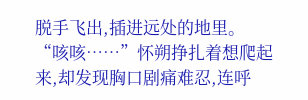脱手飞出,插进远处的地里。
“咳咳……”怀朔挣扎着想爬起来,却发现胸口剧痛难忍,连呼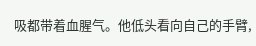吸都带着血腥气。他低头看向自己的手臂,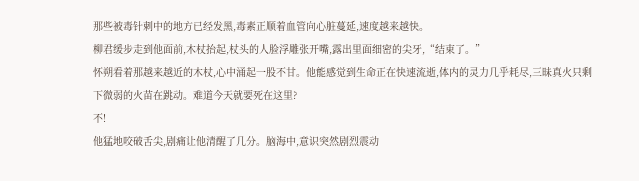那些被毒针刺中的地方已经发黑,毒素正顺着血管向心脏蔓延,速度越来越快。
柳君缓步走到他面前,木杖抬起,杖头的人脸浮雕张开嘴,露出里面细密的尖牙,“结束了。”
怀朔看着那越来越近的木杖,心中涌起一股不甘。他能感觉到生命正在快速流逝,体内的灵力几乎耗尽,三昧真火只剩下微弱的火苗在跳动。难道今天就要死在这里?
不!
他猛地咬破舌尖,剧痛让他清醒了几分。脑海中,意识突然剧烈震动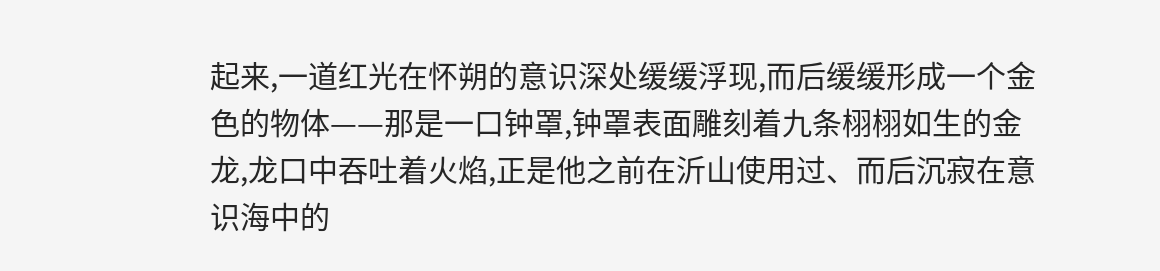起来,一道红光在怀朔的意识深处缓缓浮现,而后缓缓形成一个金色的物体——那是一口钟罩,钟罩表面雕刻着九条栩栩如生的金龙,龙口中吞吐着火焰,正是他之前在沂山使用过、而后沉寂在意识海中的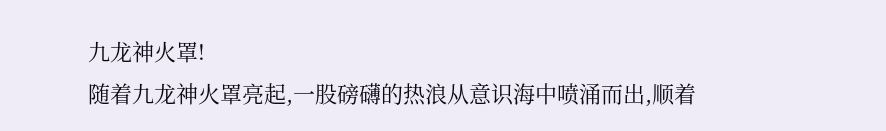九龙神火罩!
随着九龙神火罩亮起,一股磅礴的热浪从意识海中喷涌而出,顺着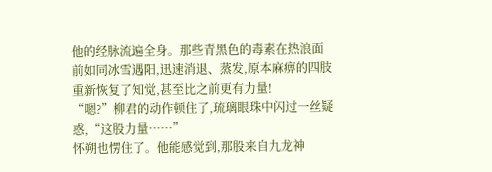他的经脉流遍全身。那些青黑色的毒素在热浪面前如同冰雪遇阳,迅速消退、蒸发,原本麻痹的四肢重新恢复了知觉,甚至比之前更有力量!
“嗯?”柳君的动作顿住了,琉璃眼珠中闪过一丝疑惑,“这股力量……”
怀朔也愣住了。他能感觉到,那股来自九龙神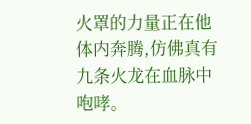火罩的力量正在他体内奔腾,仿佛真有九条火龙在血脉中咆哮。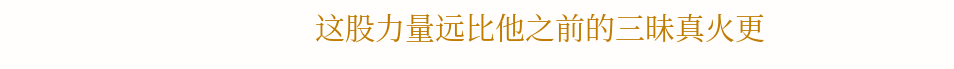这股力量远比他之前的三昧真火更